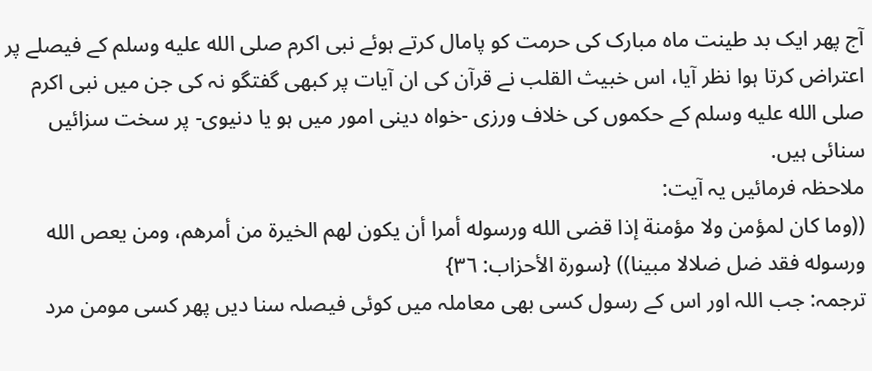آج پھر ایک بد طینت ماہ مبارک کی حرمت کو پامال کرتے ہوئے نبی اکرم صلى الله عليه وسلم کے فیصلے پر اعتراض کرتا ہوا نظر آیا، اس خبیث القلب نے قرآن کی ان آیات پر کبھی گفتگو نہ کی جن میں نبی اکرم صلى الله عليه وسلم کے حکموں کی خلاف ورزی -خواہ دینی امور میں ہو یا دنیوی- پر سخت سزائیں سنائی ہیں.
ملاحظہ فرمائیں یہ آیت:
((وما كان لمؤمن ولا مؤمنة إذا قضى الله ورسوله أمرا أن يكون لهم الخيرة من أمرهم، ومن يعص الله ورسوله فقد ضل ضلالا مبينا)) {سورة الأحزاب: ٣٦}
ترجمہ: جب اللہ اور اس کے رسول کسی بھی معاملہ میں کوئی فیصلہ سنا دیں پھر کسی مومن مرد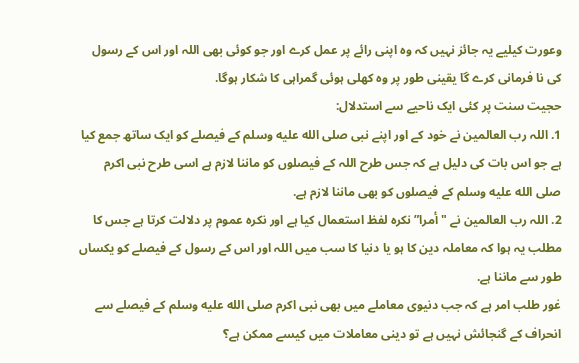وعورت کیلیے یہ جائز نہیں کہ وہ اپنی رائے پر عمل کرے اور جو کوئی بھی اللہ اور اس کے رسول کی نا فرمانی کرے گا یقینی طور پر وہ کھلی ہوئی گمراہی کا شکار ہوگا.
حجیت سنت پر کئی ایک ناحیے سے استدلال:
1. اللہ رب العالمین نے خود کے اور اپنے نبی صلى الله عليه وسلم کے فیصلے کو ایک ساتھ جمع کیا ہے جو اس بات کی دلیل ہے کہ جس طرح اللہ کے فیصلوں کو ماننا لازم ہے اسی طرح نبی اکرم صلى الله عليه وسلم کے فیصلوں کو بھی ماننا لازم ہے.
2. اللہ رب العالمین نے "أمرا” نکرہ لفظ استعمال کیا ہے اور نکرہ عموم پر دلالت کرتا ہے جس کا مطلب یہ ہوا کہ معاملہ دین کا ہو یا دنیا کا سب میں اللہ اور اس کے رسول کے فیصلے کو یکساں طور سے ماننا ہے.
غور طلب امر ہے کہ جب دنیوی معاملے میں بھی نبی اکرم صلى الله عليه وسلم کے فیصلے سے انحراف کے گنجائش نہیں ہے تو دینی معاملات میں کیسے ممکن ہے؟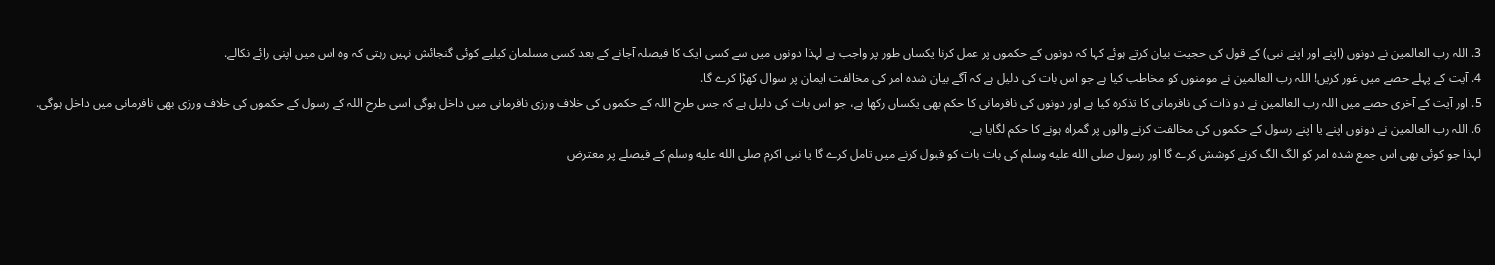3. اللہ رب العالمین نے دونوں (اپنے اور اپنے نبی) کے قول کی حجیت بیان کرتے ہوئے کہا کہ دونوں کے حکموں پر عمل کرنا یکساں طور پر واجب ہے لہذا دونوں میں سے کسی ایک کا فیصلہ آجانے کے بعد کسی مسلمان کیلیے کوئی گنجائش نہیں رہتی کہ وہ اس میں اپنی رائے نکالے.
4. آیت کے پہلے حصے میں غور کریں! اللہ رب العالمین نے مومنوں کو مخاطب کیا ہے جو اس بات کی دلیل ہے کہ آگے بیان شدہ امر کی مخالفت ایمان پر سوال کھڑا کرے گا.
5. اور آیت کے آخری حصے میں اللہ رب العالمین نے دو ذات کی نافرمانی کا تذکرہ کیا ہے اور دونوں کی نافرمانی کا حکم بھی یکساں رکھا ہے، جو اس بات کی دلیل ہے کہ جس طرح اللہ کے حکموں کی خلاف ورزی نافرمانی میں داخل ہوگی اسی طرح اللہ کے رسول کے حکموں کی خلاف ورزی بھی نافرمانی میں داخل ہوگی.
6. اللہ رب العالمین نے دونوں اپنے یا اپنے رسول کے حکموں کی مخالفت کرنے والوں پر گمراہ ہونے کا حکم لگایا ہے.
لہذا جو کوئی بھی اس جمع شدہ امر کو الگ الگ کرنے کوشش کرے گا اور رسول صلى الله عليه وسلم کی بات بات کو قبول کرنے میں تامل کرے گا یا نبی اکرم صلى الله عليه وسلم کے فیصلے پر معترض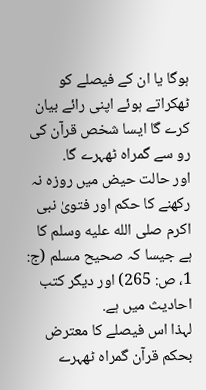ہوگا یا ان کے فیصلے کو ٹھکراتے ہوئے اپنی رائے بیان کرے گا ایسا شخص قرآن کی رو سے گمراہ ٹھہرے گا.
اور حالت حیض میں روزہ نہ رکھنے کا حکم اور فتویٰ نبی اکرم صلى الله عليه وسلم کا ہے جیسا کہ صحیح مسلم (ج: 1، ص: 265) اور دیگر کتب احادیث میں ہے.
لہذا اس فیصلے کا معترض بحکم قرآن گمراہ ٹھہرے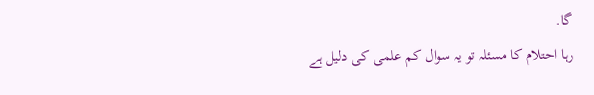گا.
رہا احتلام کا مسئلہ تو یہ سوال کم علمی کی دلیل ہے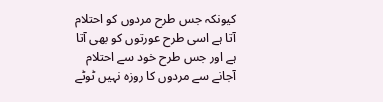کیونکہ جس طرح مردوں کو احتلام آتا ہے اسی طرح عورتوں کو بھی آتا ہے اور جس طرح خود سے احتلام آجانے سے مردوں کا روزہ نہیں ٹوٹے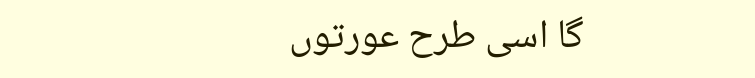گا اسی طرح عورتوں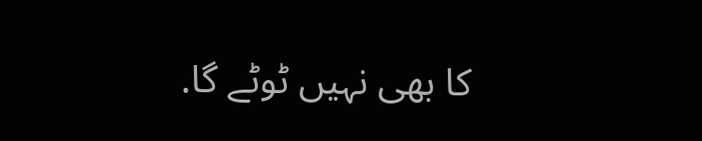کا بھی نہیں ٹوٹے گا.